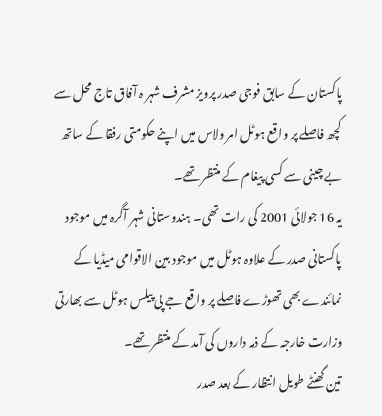پاکستان کے سابق فوجی صدر پرویز مشرف شہر ہ آفاق تاج محل سے کچھ فاصلے پر واقع ہوٹل امر ولاس میں اپنے حکومتی رفقا کے ساتھ بے چینی سے کسی پیغام کے منتظر تھے۔
یہ 16 جولائی 2001 کی رات تھی۔ ہندوستانی شہر آگرہ میں موجود پاکستانی صدر کے علاوہ ہوٹل میں موجود بین الاقوامی میڈیا کے نمائندے بھی تھوڑے فاصلے پر واقع جے پی پیلس ہوٹل سے بھارتی وزارت خارجہ کے ذمہ داروں کی آمد کے منتظر تھے۔
تین گھنٹے طویل انتظار کے بعد صدر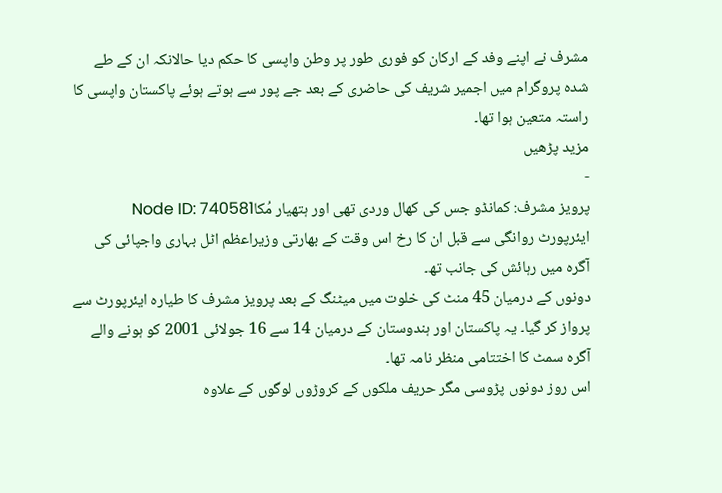مشرف نے اپنے وفد کے ارکان کو فوری طور پر وطن واپسی کا حکم دیا حالانکہ ان کے طے شدہ پروگرام میں اجمیر شریف کی حاضری کے بعد جے پور سے ہوتے ہوئے پاکستان واپسی کا راستہ متعین ہوا تھا۔
مزید پڑھیں
-
پرویز مشرف: کمانڈو جس کی کھال وردی تھی اور ہتھیار مُکاNode ID: 740581
ایئرپورٹ روانگی سے قبل ان کا رخ اس وقت کے بھارتی وزیراعظم اٹل بہاری واجپائی کی آگرہ میں رہائش کی جانب تھ۔
دونوں کے درمیان 45 منٹ کی خلوت میں میٹنگ کے بعد پرویز مشرف کا طیارہ ایئرپورٹ سے پرواز کر گیا۔ یہ پاکستان اور ہندوستان کے درمیان 14 سے 16 جولائی 2001 کو ہونے والے آگرہ سمٹ کا اختتامی منظر نامہ تھا۔
اس روز دونوں پڑوسی مگر حریف ملکوں کے کروڑوں لوگوں کے علاوہ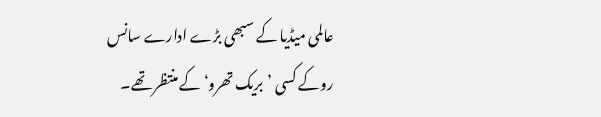عالمی میڈیا کے سبھی بڑے ادارے سانس روکے کسی ’بریک تھرو‘ کے منتظر تھے۔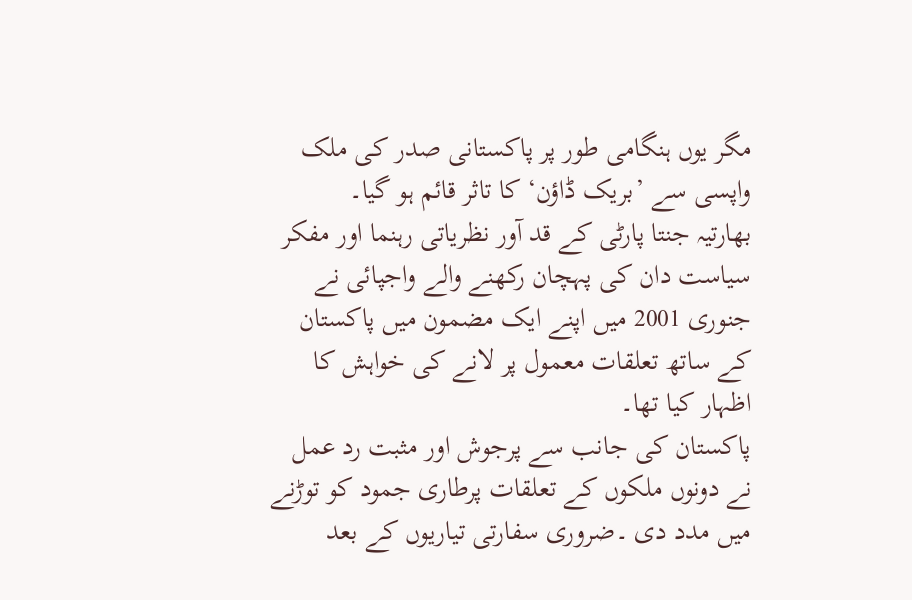مگر یوں ہنگامی طور پر پاکستانی صدر کی ملک واپسی سے ’بریک ڈاؤن‘ کا تاثر قائم ہو گیا۔
بھارتیہ جنتا پارٹی کے قد آور نظریاتی رہنما اور مفکر سیاست دان کی پہچان رکھنے والے واجپائی نے جنوری 2001 میں اپنے ایک مضمون میں پاکستان کے ساتھ تعلقات معمول پر لانے کی خواہش کا اظہار کیا تھا۔
پاکستان کی جانب سے پرجوش اور مثبت رد عمل نے دونوں ملکوں کے تعلقات پرطاری جمود کو توڑنے میں مدد دی ۔ضروری سفارتی تیاریوں کے بعد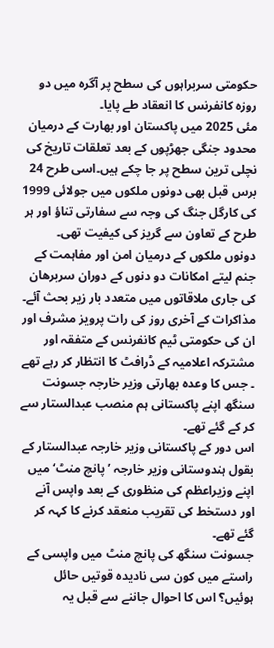حکومتی سربراہوں کی سطح پر آگرہ میں دو روزہ کانفرنس کا انعقاد طے پایا۔
مئی 2025 میں پاکستان اور بھارت کے درمیان محدود جنگی جھڑپوں کے بعد تعلقات تاریخ کی نچلی ترین سطح پر جا چکے ہیں۔اسی طرح 24 برس قبل بھی دونوں ملکوں میں جولائی 1999 کی کارگل جنگ کی وجہ سے سفارتی تناؤ اور ہر طرح کے تعاون سے گریز کی کیفیت تھی۔
دونوں ملکوں کے درمیان امن اور مفاہمت کے جنم لیتے امکانات دو دنوں کے دوران سربرھان کی جاری ملاقاتوں میں متعدد بار زیر بحث آئے۔
مذاکرات کے آخری روز کی رات پرویز مشرف اور ان کی حکومتی ٹیم کانفرنس کے متفقہ اور مشترکہ اعلامیہ کے ڈرافٹ کا انتظار کر رہے تھے ۔ جس کا وعدہ بھارتی وزیر خارجہ جسونت سنگھ اپنے پاکستانی ہم منصب عبدالستار سے کر کے گئے تھے۔
اس دور کے پاکستانی وزیر خارجہ عبدالستار کے بقول ہندوستانی وزیر خارجہ ’پانچ منٹ‘ میں اپنے وزیراعظم کی منظوری کے بعد واپس آنے اور دستخط کی تقریب منعقد کرنے کا کہہ کر گئے تھے۔
جسونت سنگھ کی پانچ منٹ میں واپسی کے راستے میں کون سی نادیدہ قوتیں حائل ہوئیں؟ اس کا احوال جاننے سے قبل یہ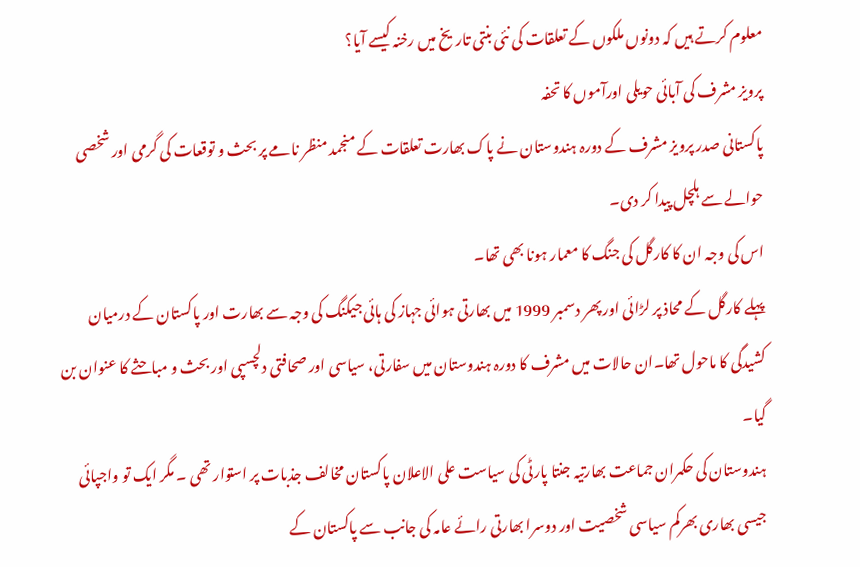معلوم کرتے ہیں کہ دونوں ملکوں کے تعلقات کی نئی بنتی تاریخ میں رخنہ کیسے آیا؟
پرویز مشرف کی آبائی حویلی اورآموں کا تحفہ
پاکستانی صدر پرویز مشرف کے دورہ ہندوستان نے پاک بھارت تعلقات کے منجمد منظر نامے پر بحث و توقعات کی گرمی اور شخصی حوالے سے ہلچل پیدا کر دی۔
اس کی وجہ ان کا کارگل کی جنگ کا معمار ہونا بھی تھا۔
پہلے کارگل کے محاذ پر لڑائی اور پھر دسمبر 1999 میں بھارتی ہوائی جہاز کی ہائی جیکنگ کی وجہ سے بھارت اور پاکستان کے درمیان کشیدگی کا ماحول تھا۔ان حالات میں مشرف کا دورہ ہندوستان میں سفارتی، سیاسی اور صحافتی دلچسپی اور بحث و مباحثے کا عنوان بن گیا۔
ہندوستان کی حکمران جماعت بھارتیہ جنتا پارٹی کی سیاست علی الاعلان پاکستان مخالف جذبات پر استوار تھی ۔ مگر ایک تو واجپائی جیسی بھاری بھرکم سیاسی شخصیت اور دوسرا بھارتی رائے عامہ کی جانب سے پاکستان کے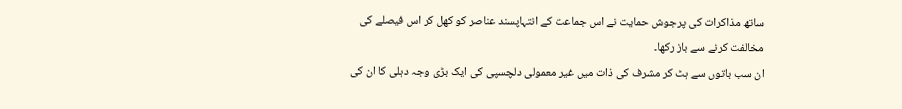ساتھ مذاکرات کی پرجوش حمایت نے اس جماعت کے انتہاپسند عناصر کو کھل کر اس فیصلے کی مخالفت کرنے سے باز رکھا۔
ان سب باتوں سے ہٹ کر مشرف کی ذات میں غیر معمولی دلچسپی کی ایک بڑی وجہ دہلی کا ان کی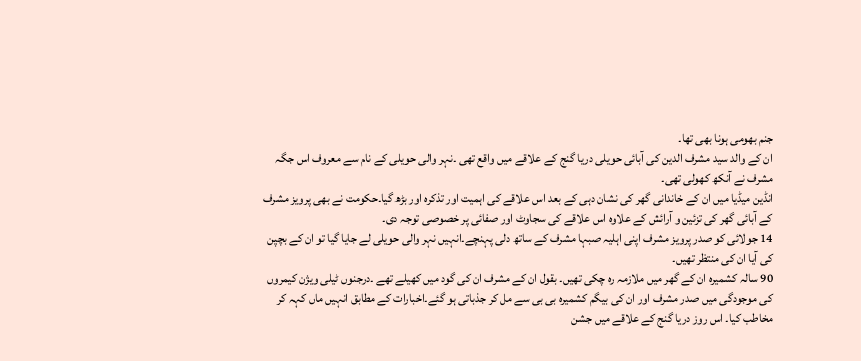جنم بھومی ہونا بھی تھا۔
ان کے والد سید مشرف الدین کی آبائی حویلی دریا گنج کے علاقے میں واقع تھی ۔نہر والی حویلی کے نام سے معروف اس جگہ مشرف نے آنکھ کھولی تھی۔
انڈین میڈیا میں ان کے خاندانی گھر کی نشان دہی کے بعد اس علاقے کی اہمیت اور تذکرہ اور بڑھ گیا۔حکومت نے بھی پرویز مشرف کے آبائی گھر کی تزئین و آرائش کے علاوہ اس علاقے کی سجاوٹ اور صفائی پر خصوصی توجہ دی۔
14 جولائی کو صدر پرویز مشرف اپنی اہلیہ صبہا مشرف کے ساتھ دلی پہنچے۔انہیں نہر والی حویلی لے جایا گیا تو ان کے بچپن کی آیا ان کی منتظر تھیں۔
90 سالہ کشمیرہ ان کے گھر میں ملازمہ رہ چکی تھیں۔ بقول ان کے مشرف ان کی گود میں کھیلے تھے ۔درجنوں ٹیلی ویژن کیمروں کی موجودگی میں صدر مشرف اور ان کی بیگم کشمیرہ بی بی سے مل کر جذباتی ہو گئے۔اخبارات کے مطابق انہیں ماں کہہ کر مخاطب کیا۔ اس روز دریا گنج کے علاقے میں جشن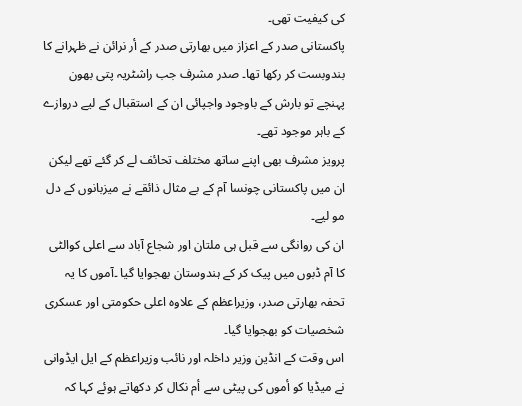کی کیفیت تھی۔
پاکستانی صدر کے اعزاز میں بھارتی صدر کے أر نرائن نے ظہرانے کا بندوبست کر رکھا تھا۔ صدر مشرف جب راشٹریہ پتی بھون پہنچے تو بارش کے باوجود واجپائی ان کے استقبال کے لیے دروازے کے باہر موجود تھے۔
پرویز مشرف بھی اپنے ساتھ مختلف تحائف لے کر گئے تھے لیکن ان میں پاکستانی چونسا آم کے بے مثال ذائقے نے میزبانوں کے دل مو لیے۔
ان کی روانگی سے قبل ہی ملتان اور شجاع آباد سے اعلی کوالٹی کا آم ڈبوں میں پیک کر کے ہندوستان بھجوایا گیا ۔آموں کا یہ تحفہ بھارتی صدر، وزیراعظم کے علاوہ اعلی حکومتی اور عسکری شخصیات کو بھجوایا گیا۔
اس وقت کے انڈین وزیر داخلہ اور نائب وزیراعظم کے ایل ایڈوانی نے میڈیا کو أموں کی پیٹی سے أم نکال کر دکھاتے ہوئے کہا کہ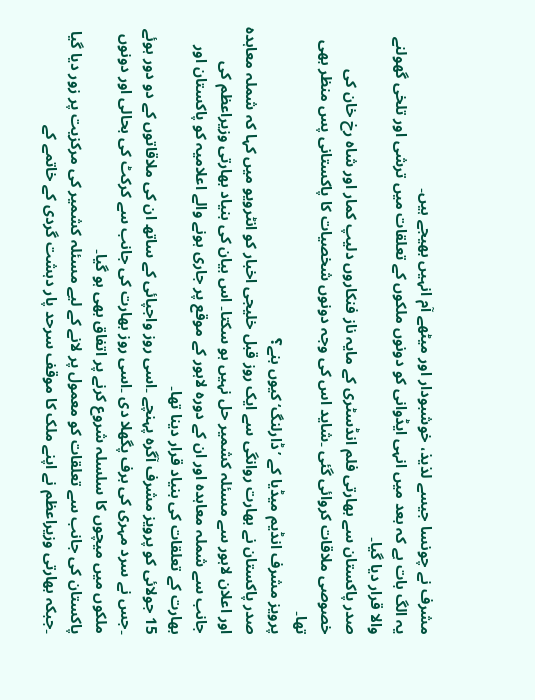مشرف نے چونسا جیسے لذیذ، خوشبودار اور میٹھے آم انہیں بھیجے ہیں۔
یہ الگ بات ہے کہ بعد میں انہی ایڈوانی کو دونوں ملکوں کے تعلقات میں ترشی اور تلخی گھولنے والا قرار دیا گیا۔
صدر پاکستان سے بھارتی فلم انڈسٹری کے مایہ ناز فنکاروں دلیپ کمار اور شاہ رخ خان کی خصوصی ملاقات کروائی گئی ۔شاید اس کی وجہ دونوں شخصیات کا پاکستانی پس منظر بھی تھا۔
پرویز مشرف انڈیم میڈیا کے ’ڈارلنگ‘ کیوں بنے؟
صدر پاکستان نے بھارت روانگی سے ایک روز قبل خلیجی اخبار کو انٹرویو میں کہا کہ شملہ معاہدہ اور اعلان لاہور سے مسئلہ کشمیر حل نہیں ہو سکتا۔ اس بیان کی بنیاد بھارتی وزیراعظم کی جانب سے شملہ معاہدہ اور ان کے دورہ لاہور کے موقع پر جاری ہونے والے اعلامیہ کو پاکستان اور بھارت کے تعلقات کی بنیاد قرار دینا تھا۔
15 جولائی کو پرویز مشرف آگرہ پہنچے ۔اسی روز واجپائی کے ساتھ ان کی ملاقاتوں کے دو دور ہوئے ۔جس نے سرد مہری کی برف پگھلا دی ۔اسی روز بھارت کی جانب سے کرکٹ کی بحالی اور دونوں ملکوں میں میچوں کا سلسلہ شروع کرنے پر اتفاق بھی ہو گیا۔
پاکستان کی جانب سے تعلقات کو معمول پر لانے کے لیے مسئلہ کشمیر کی مرکزیت پر زور دیا گیا ۔جبکہ بھارتی وزیراعظم نے اپنے ملک کا موقف سرحد پار دہشت گردی کے خاتمے کے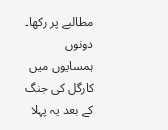مطالبے پر رکھا۔
دونوں ہمسایوں میں کارگل کی جنگ کے بعد یہ پہلا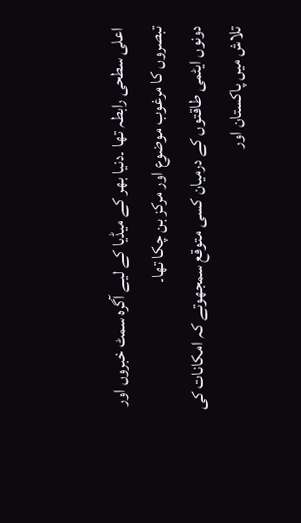اعلی سطحی رابطہ تھا ۔دنیا بھر کے میڈیا کے لیے آگرہ سمٹ خبروں اور تبصروں کا مرغوب موضوع اور مرکز بن چکا تھا۔
دونوں ایٹمی طاقتوں کے درمیان کسی متوقع سمجھوتے کہ امکانات کی تلاش میں پاکستان اور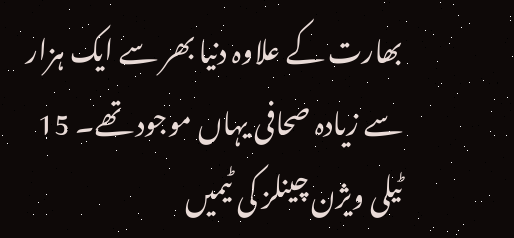بھارت کے علاوہ دنیا بھر سے ایک ہزار سے زیادہ صحافی یہاں موجود تھے۔ 15 ٹیلی ویژن چینلز کی ٹیمیں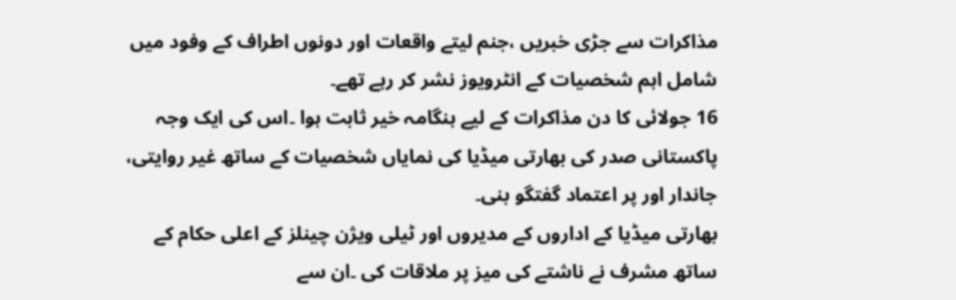مذاکرات سے جڑی خبریں ،جنم لیتے واقعات اور دونوں اطراف کے وفود میں شامل اہم شخصیات کے انٹرویوز نشر کر رہے تھے۔
16 جولائی کا دن مذاکرات کے لیے ہنگامہ خیر ثابت ہوا ۔اس کی ایک وجہ پاکستانی صدر کی بھارتی میڈیا کی نمایاں شخصیات کے ساتھ غیر روایتی، جاندار اور پر اعتماد گفتگو بنی۔
بھارتی میڈیا کے اداروں کے مدیروں اور ٹیلی ویژن چینلز کے اعلی حکام کے ساتھ مشرف نے ناشتے کی میز پر ملاقات کی ۔ان سے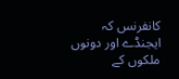کانفرنس کہ ایجنڈے اور دونوں ملکوں کے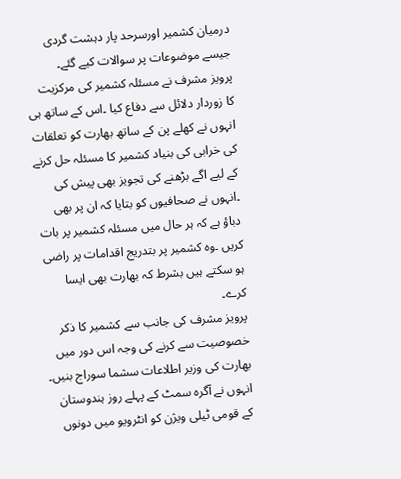درمیان کشمیر اورسرحد پار دہشت گردی جیسے موضوعات پر سوالات کیے گئے۔
پرویز مشرف نے مسئلہ کشمیر کی مرکزیت کا زوردار دلائل سے دفاع کیا ۔اس کے ساتھ ہی انہوں نے کھلے پن کے ساتھ بھارت کو تعلقات کی خرابی کی بنیاد کشمیر کا مسئلہ حل کرنے کے لیے اگے بڑھنے کی تجویز بھی پیش کی ۔انہوں نے صحافیوں کو بتایا کہ ان پر بھی دباؤ ہے کہ ہر حال میں مسئلہ کشمیر پر بات کریں ۔وہ کشمیر پر بتدریج اقدامات پر راضی ہو سکتے ہیں بشرط کہ بھارت بھی ایسا کرے۔
پرویز مشرف کی جانب سے کشمیر کا ذکر خصوصیت سے کرنے کی وجہ اس دور میں بھارت کی وزیر اطلاعات سشما سوراج بنیں۔
انہوں نے آگرہ سمٹ کے پہلے روز ہندوستان کے قومی ٹیلی ویژن کو انٹرویو میں دونوں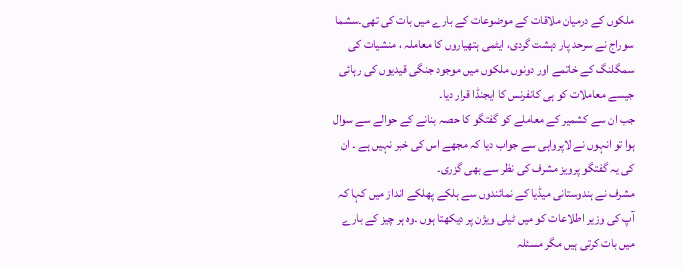ملکوں کے درمیان ملاقات کے موضوعات کے بارے میں بات کی تھی۔سشما سوراج نے سرحد پار دہشت گردی، ایٹمی ہتھیاروں کا معاملہ ، منشیات کی سمگلنگ کے خاتمے اور دونوں ملکوں میں موجود جنگی قیدیوں کی رہائی جیسے معاملات کو ہی کانفرنس کا ایجنڈا قرار دیا۔
جب ان سے کشمیر کے معاملے کو گفتگو کا حصہ بنانے کے حوالے سے سوال ہوا تو انہوں نے لاپرواہی سے جواب دیا کہ مجھے اس کی خبر نہیں ہے ۔ ان کی یہ گفتگو پرویز مشرف کی نظر سے بھی گزری۔
مشرف نے ہندوستانی میڈیا کے نمائندوں سے ہلکے پھلکے انداز میں کہا کہ آپ کی وزیر اطلاعات کو میں ٹیلی ویژن پر دیکھتا ہوں ۔وہ ہر چیز کے بارے میں بات کرتی ہیں مگر مسئلہ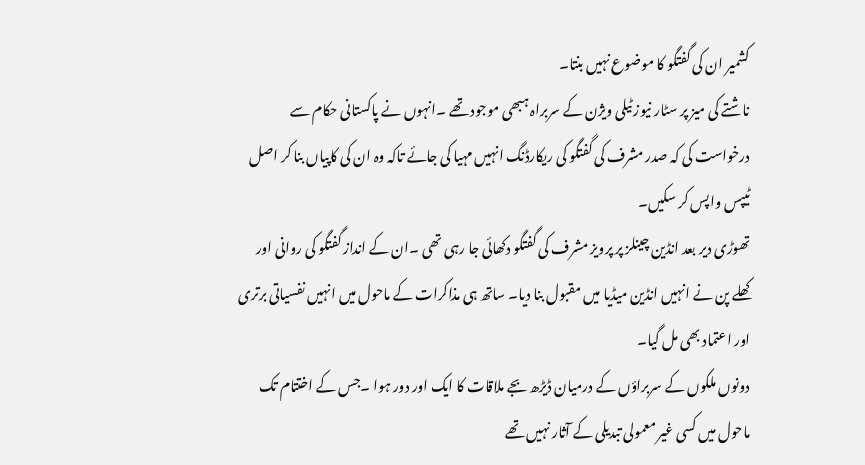کشمیر ان کی گفتگو کا موضوع نہیں بنتا۔
ناشتے کی میز پر سٹار نیوز ٹیلی ویژن کے سربراہ ہبھی موجود تھے ۔انہوں نے پاکستانی حکام سے درخواست کی کہ صدر مشرف کی گفتگو کی ریکارڈنگ انہیں مہیا کی جائے تاکہ وہ ان کی کاپیاں بنا کر اصل ٹیپس واپس کر سکیں۔
تھوڑی دیر بعد انڈین چینلز پر پرویز مشرف کی گفتگو دکھائی جا رہی تھی ۔ان کے انداز گفتگو کی روانی اور کھلے پن نے انہیں انڈین میڈیا میں مقبول بنا دیا۔ ساتھ ہی مذاکرات کے ماحول میں انہیں نفسیاتی برتری اور اعتماد بھی مل گیا۔
دونوں ملکوں کے سربراؤں کے درمیان ڈیڑھ بجے ملاقات کا ایک اور دور ہوا ۔جس کے اختتام تک ماحول میں کسی غیر معمولی تبدیلی کے آثار نہیں تھے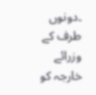۔دونوں طرف کے وزرائے خارجہ کو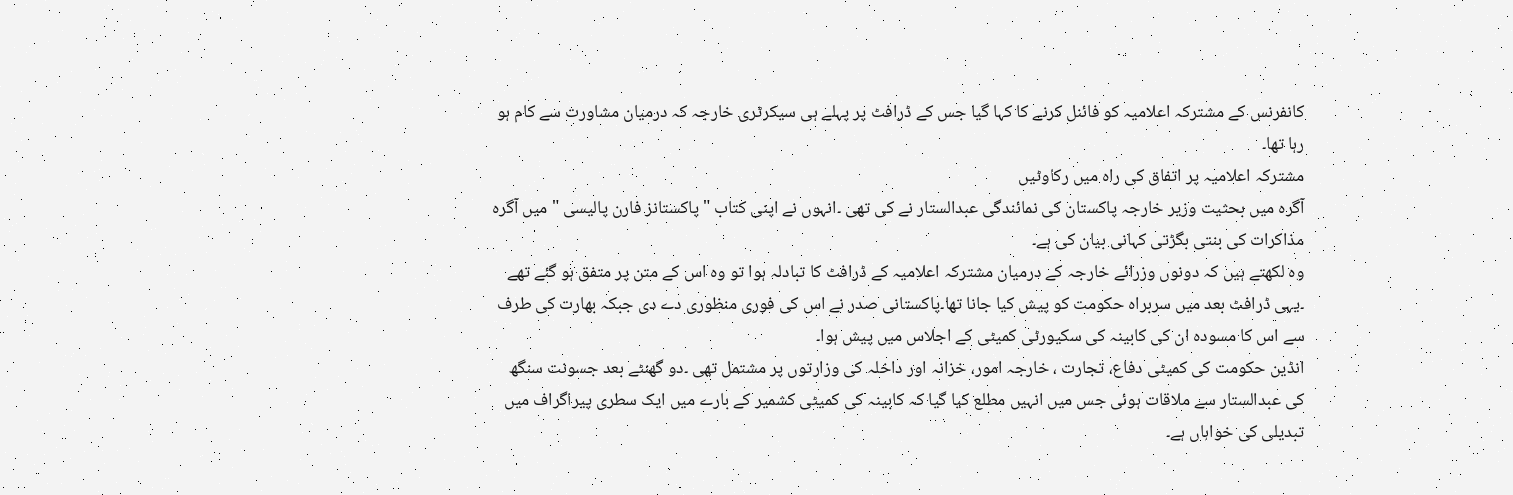کانفرنس کے مشترکہ اعلامیہ کو فائنل کرنے کا کہا گیا جس کے ڈرافٹ پر پہلے ہی سیکرٹری خارجہ کہ درمیان مشاورت سے کام ہو رہا تھا۔
مشترکہ اعلامیہ پر اتفاق کی راہ میں رکاوٹیں
آگرہ میں بحثیت وزیر خارجہ پاکستان کی نمائندگی عبدالستار نے کی تھی ۔انہوں نے اپنی کتاب "پاکستانز فارن پالیسی "میں آگرہ مذاکرات کی بنتی بگڑتی کہانی بیان کی ہے۔
وہ لکھتے ہیں کہ دونوں وزرائے خارجہ کے درمیان مشترکہ اعلامیہ کے ڈرافٹ کا تبادلہ ہوا تو وہ اس کے متن پر متفق ہو گئے تھے ۔یہی ڈرافٹ بعد میں سربراہ حکومت کو پیش کیا جانا تھا۔پاکستانی صدر نے اس کی فوری منظوری دے دی جبکہ بھارت کی طرف سے اس کا مسودہ ان کی کابینہ کی سکیورٹی کمیٹی کے اجلاس میں پیش ہوا۔
انڈین حکومت کی کمیٹی دفاع، تجارت ، خارجہ امور، خزانہ اور داخلہ کی وزارتوں پر مشتمل تھی ۔دو گھنٹے بعد جسونت سنگھ کی عبدالستار سے ملاقات ہوئی جس میں انہیں مطلع کیا گیا کہ کابینہ کی کمیٹی کشمیر کے بارے میں ایک سطری پیراگراف میں تبدیلی کی خواہاں ہے۔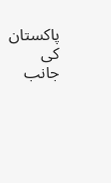پاکستان کی جانب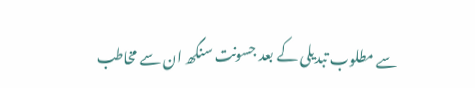سے مطلوب تبدیلی کے بعد جسونت سنگھ ان سے مخاطب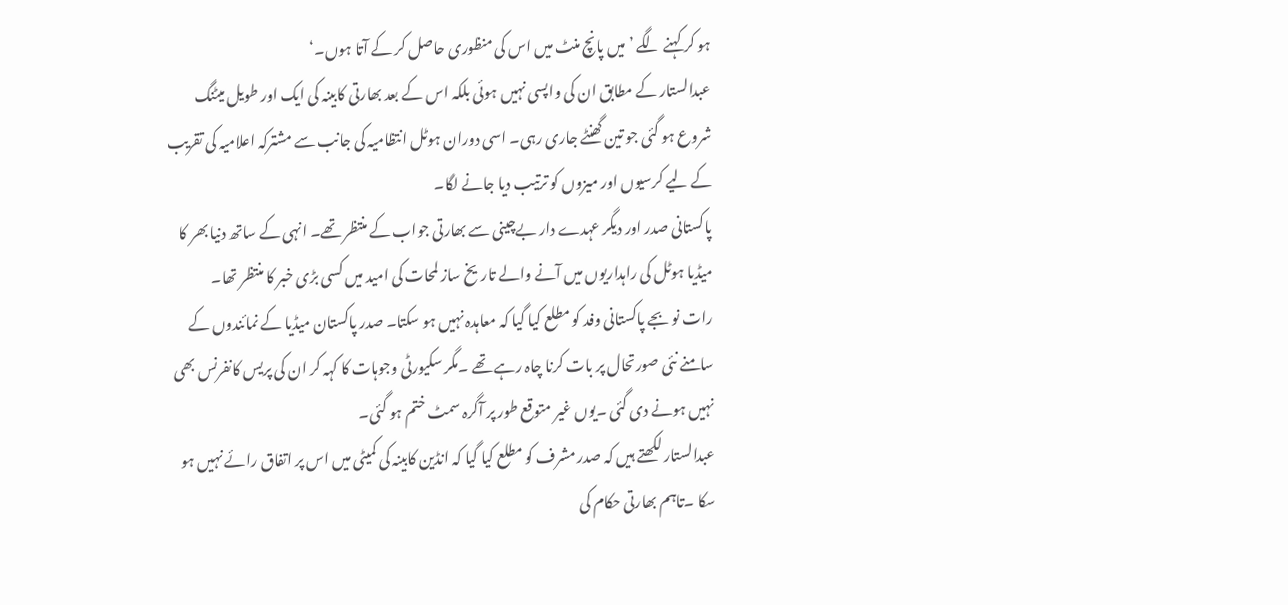ہو کر کہنے لگے ’میں پانچ منٹ میں اس کی منظوری حاصل کر کے آتا ہوں۔‘
عبدالستار کے مطابق ان کی واپسی نہیں ہوئی بلکہ اس کے بعد بھارتی کابینہ کی ایک اور طویل میٹنگ شروع ہو گئی جو تین گھنٹے جاری رہی۔ اسی دوران ہوٹل انتظامیہ کی جانب سے مشترکہ اعلامیہ کی تقریب کے لیے کرسیوں اور میزوں کو ترتیب دیا جانے لگا۔
پاکستانی صدر اور دیگر عہدے دار بےچینی سے بھارتی جواب کے منتظر تھے۔ انہی کے ساتھ دنیا بھر کا میڈیا ہوٹل کی راہداریوں میں آنے والے تاریخ ساز لمحات کی امید میں کسی بڑی خبر کا منتظر تھا۔
رات نو بجے پاکستانی وفد کو مطلع کیا گیا کہ معاہدہ نہیں ہو سکتا۔ صدر پاکستان میڈیا کے نمائندوں کے سامنے نئی صورتحال پر بات کرنا چاہ رہے تھے ۔مگر سکیورٹی وجوہات کا کہہ کر ان کی پریس کانفرنس بھی نہیں ہونے دی گئی ۔یوں غیر متوقع طور پر آگرہ سمٹ ختم ہو گئی۔
عبدالستار لکھتے ہیں کہ صدر مشرف کو مطلع کیا گیا کہ انڈین کابینہ کی کمیٹی میں اس پر اتفاق رائے نہیں ہو سکا ۔تاہم بھارتی حکام کی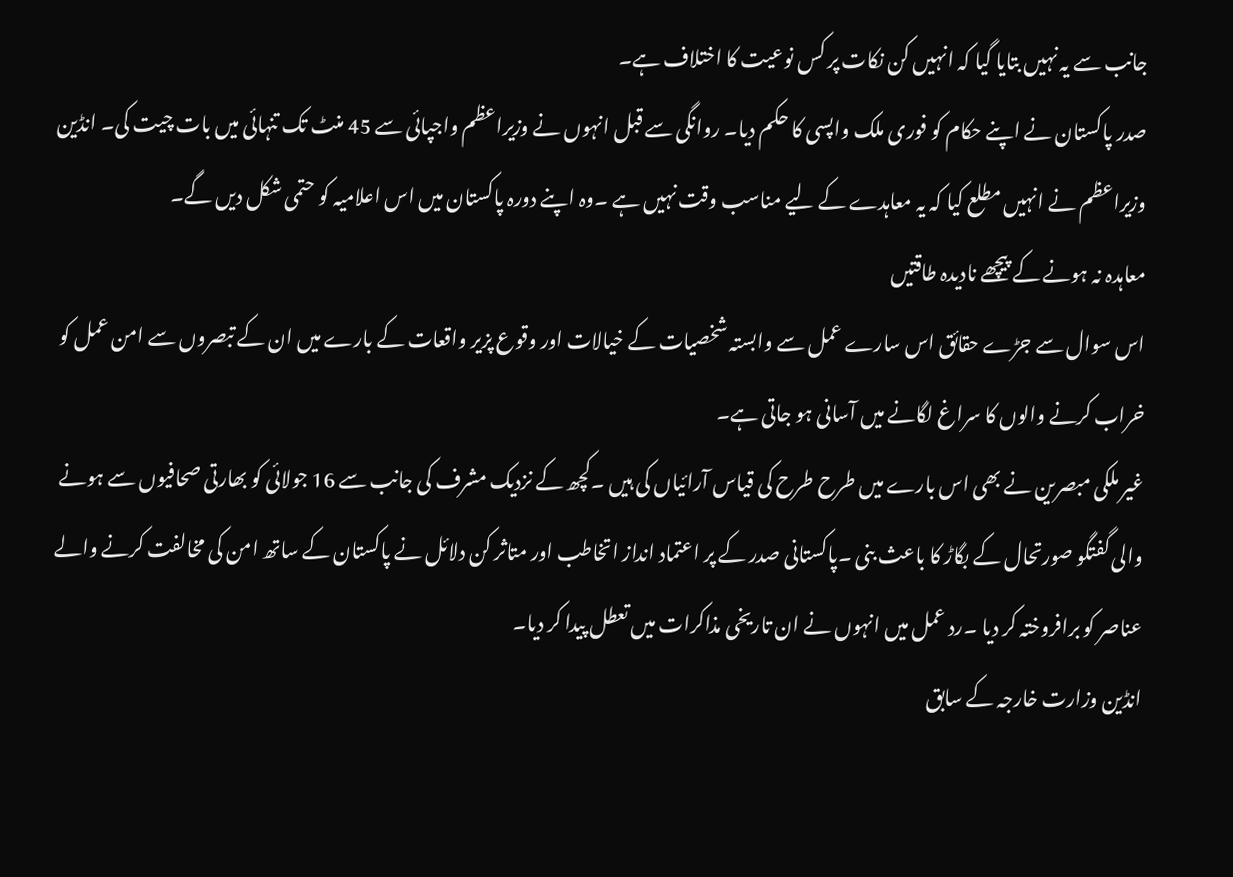جانب سے یہ نہیں بتایا گیا کہ انہیں کن نکات پر کس نوعیت کا اختلاف ہے۔
صدر پاکستان نے اپنے حکام کو فوری ملک واپسی کا حکم دیا۔ روانگی سے قبل انہوں نے وزیراعظم واجپائی سے 45 منٹ تک تنہائی میں بات چیت کی۔ انڈین وزیراعظم نے انہیں مطلع کیا کہ یہ معاہدے کے لیے مناسب وقت نہیں ہے ۔وہ اپنے دورہ پاکستان میں اس اعلامیہ کو حتمی شکل دیں گے۔
معاہدہ نہ ہونے کے پیچھے نادیدہ طاقتیں
اس سوال سے جڑے حقائق اس سارے عمل سے وابستہ شخصیات کے خیالات اور وقوع پزیر واقعات کے بارے میں ان کے تبصروں سے امن عمل کو خراب کرنے والوں کا سراغ لگانے میں آسانی ہو جاتی ہے۔
غیر ملکی مبصرین نے بھی اس بارے میں طرح طرح کی قیاس آرائیاں کی ہیں ۔کچھ کے نزدیک مشرف کی جانب سے 16 جولائی کو بھارتی صحافیوں سے ہونے والی گفتگو صورتحال کے بگاڑ کا باعث بنی ۔پاکستانی صدر کے پر اعتماد انداز اتخاطب اور متاثر کن دلائل نے پاکستان کے ساتھ امن کی مخالفت کرنے والے عناصر کو برافروختہ کر دیا ۔رد عمل میں انہوں نے ان تاریخی مذاکرات میں تعطل پیدا کر دیا۔
انڈین وزارت خارجہ کے سابق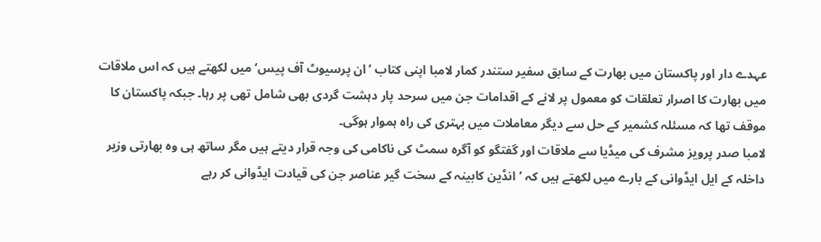عہدے دار اور پاکستان میں بھارت کے سابق سفیر ستندر کمار لامبا اپنی کتاب ’ان پرسیوٹ آف پیس‘ میں لکھتے ہیں کہ اس ملاقات میں بھارت کا اصرار تعلقات کو معمول پر لانے کے اقدامات جن میں سرحد پار دہشت گردی بھی شامل تھی پر رہا۔ جبکہ پاکستان کا موقف تھا کہ مسئلہ کشمیر کے حل سے دیگر معاملات میں بہتری کی راہ ہموار ہوگی۔
لامبا صدر پرویز مشرف کی میڈیا سے ملاقات اور گفتگو کو آگرہ سمٹ کی ناکامی کی وجہ قرار دیتے ہیں مگر ساتھ ہی وہ بھارتی وزیر داخلہ کے ایل ایڈوانی کے بارے میں لکھتے ہیں کہ ’انڈین کابینہ کے سخت گیر عناصر جن کی قیادت ایڈوانی کر رہے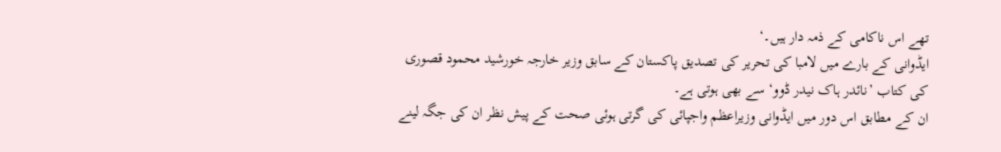تھے اس ناکامی کے ذمہ دار ہیں۔‘
ایڈوانی کے بارے میں لامبا کی تحریر کی تصدیق پاکستان کے سابق وزیر خارجہ خورشید محمود قصوری کی کتاب ’نائدر ہاک نیدر ڈوو‘ سے بھی ہوتی ہے۔
ان کے مطابق اس دور میں ایڈوانی وزیراعظم واجپائی کی گرتی ہوئی صحت کے پیش نظر ان کی جگہ لینے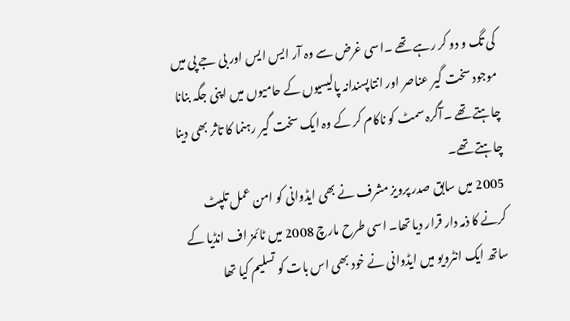کی تگ و دو کر رہے تھے ۔اسی غرض سے وہ آر ایس ایس اور بی جے پی میں موجود سخت گیر عناصر اور انتاپسندانہ پالیسیوں کے حامیوں میں اپنی جگہ بنانا چاہتے تھے ۔آگرہ سمٹ کو ناکام کر کے وہ ایک سخت گیر رہنما کا تاثر بھی دینا چاہتے تھے۔
2005 میں سابق صدر پرویز مشرف نے بھی ایڈوانی کو امن عمل تلپٹ کرنے کا ذمہ دار قرار دیا تھا۔ اسی طرح مارچ 2008 میں ٹائمز اف انڈیا کے ساتھ ایک انٹرویو میں ایڈوانی نے خود بھی اس بات کو تسلیم کیا تھا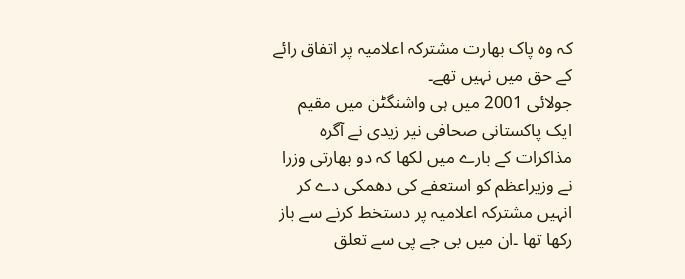کہ وہ پاک بھارت مشترکہ اعلامیہ پر اتفاق رائے کے حق میں نہیں تھے۔
جولائی 2001 میں ہی واشنگٹن میں مقیم ایک پاکستانی صحافی نیر زیدی نے آگرہ مذاکرات کے بارے میں لکھا کہ دو بھارتی وزرا نے وزیراعظم کو استعفے کی دھمکی دے کر انہیں مشترکہ اعلامیہ پر دستخط کرنے سے باز رکھا تھا ۔ان میں بی جے پی سے تعلق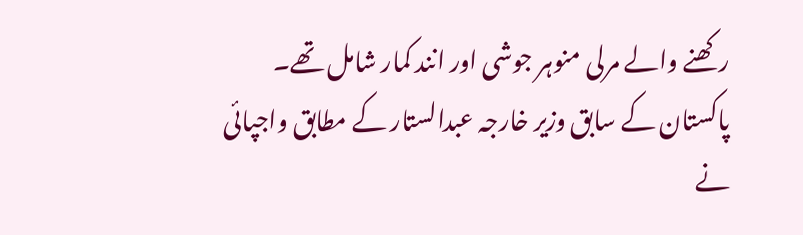رکھنے والے مرلی منوہر جوشی اور انند کمار شامل تھے۔
پاکستان کے سابق وزیر خارجہ عبدالستار کے مطابق واجپائی نے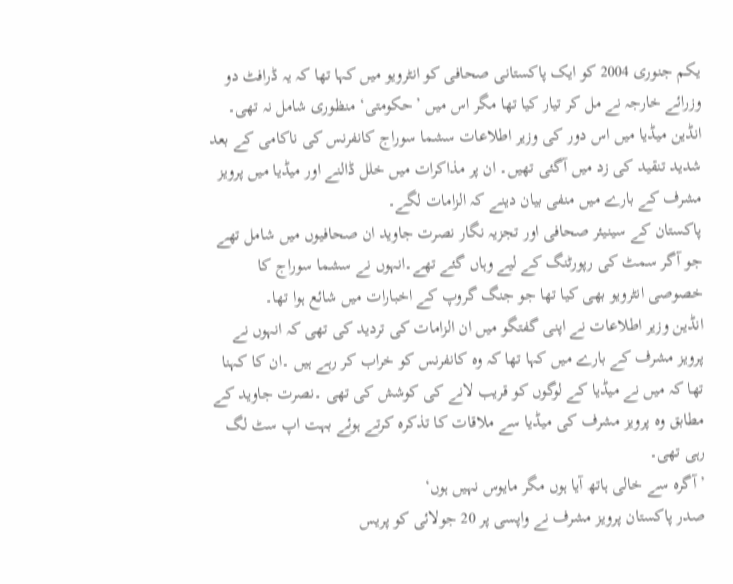یکم جنوری 2004 کو ایک پاکستانی صحافی کو انٹرویو میں کہا تھا کہ یہ ڈرافٹ دو وزرائے خارجہ نے مل کر تیار کیا تھا مگر اس میں ’حکومتی‘ منظوری شامل نہ تھی۔
انڈین میڈیا میں اس دور کی وزیر اطلاعات سشما سوراج کانفرنس کی ناکامی کے بعد شدید تنقید کی زد میں آگئی تھیں۔ ان پر مذاکرات میں خلل ڈالنے اور میڈیا میں پرویز مشرف کے بارے میں منفی بیان دینے کہ الزامات لگے۔
پاکستان کے سینیئر صحافی اور تجزیہ نگار نصرت جاوید ان صحافیوں میں شامل تھے جو آگر سمٹ کی رپورٹنگ کے لیے وہاں گئے تھے۔انہوں نے سشما سوراج کا خصوصی انٹرویو بھی کیا تھا جو جنگ گروپ کے اخبارات میں شائع ہوا تھا۔
انڈین وزیر اطلاعات نے اپنی گفتگو میں ان الزامات کی تردید کی تھی کہ انہوں نے پرویز مشرف کے بارے میں کہا تھا کہ وہ کانفرنس کو خراب کر رہے ہیں ۔ان کا کہنا تھا کہ میں نے میڈیا کے لوگوں کو قریب لانے کی کوشش کی تھی ۔نصرت جاوید کے مطابق وہ پرویز مشرف کی میڈیا سے ملاقات کا تذکرہ کرتے ہوئے بہت اپ سٹ لگ رہی تھی۔
’آگرہ سے خالی ہاتھ آیا ہوں مگر مایوس نہیں ہوں‘
صدر پاکستان پرویز مشرف نے واپسی پر 20 جولائی کو پریس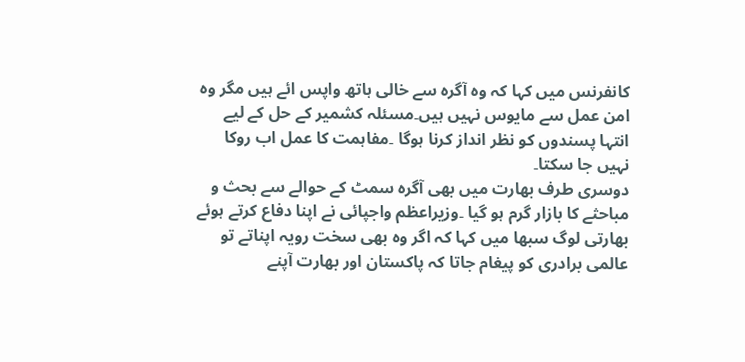کانفرنس میں کہا کہ وہ آگرہ سے خالی ہاتھ واپس ائے ہیں مگر وہ امن عمل سے مایوس نہیں ہیں۔مسئلہ کشمیر کے حل کے لیے انتہا پسندوں کو نظر انداز کرنا ہوگا ۔مفاہمت کا عمل اب روکا نہیں جا سکتا۔
دوسری طرف بھارت میں بھی آگرہ سمٹ کے حوالے سے بحث و مباحثے کا بازار گرم ہو گیا ۔وزیراعظم واجپائی نے اپنا دفاع کرتے ہوئے بھارتی لوگ سبھا میں کہا کہ اگر وہ بھی سخت رویہ اپناتے تو عالمی برادری کو پیغام جاتا کہ پاکستان اور بھارت آپنے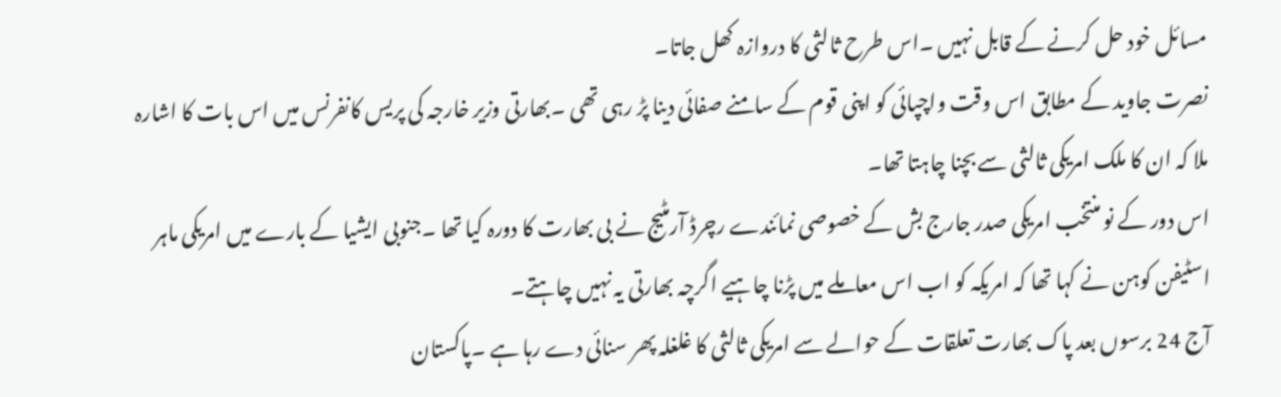مسائل خود حل کرنے کے قابل نہیں ۔اس طرح ثالثی کا دروازہ کھل جاتا۔
نصرت جاوید کے مطابق اس وقت واچپائی کو اپنی قوم کے سامنے صفائی دینا پڑ رہی تھی ۔بھارتی وزیر خارجہ کی پریس کانفرنس میں اس بات کا اشارہ ملا کہ ان کا ملک امریکی ثالثی سے بچنا چاہتا تھا۔
اس دور کے نو منتخب امریکی صدر جارج بش کے خصوصی نمائندے رچرڈ آرمٹیج نے بی بھارت کا دورہ کیا تھا ۔جنوبی ایشیا کے بارے میں امریکی ماہر اسٹیفن کوہن نے کہا تھا کہ امریکہ کو اب اس معاملے میں پڑنا چاہیے اگرچہ بھارتی یہ نہیں چاہتے۔
آج 24 برسوں بعد پاک بھارت تعلقات کے حوالے سے امریکی ثالثی کا غلغلہ پھر سنائی دے رہا ہے ۔پاکستان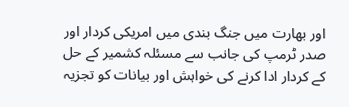اور بھارت میں جنگ بندی میں امریکی کردار اور صدر ٹرمپ کی جانب سے مسئلہ کشمیر کے حل کے کردار ادا کرنے کی خواہش اور بیانات کو تجزیہ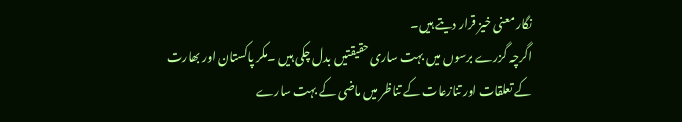نگار معنی خیز قرار دیتے ہیں۔
اگرچہ گزرے برسوں میں بہت ساری حقیقتیں بدل چکی ہیں ۔مکر پاکستان اور بھارت کے تعلقات اور تنازعات کے تناظر میں ماضی کے بہت سارے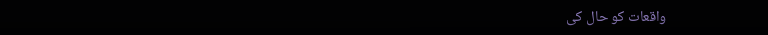واقعات کو حال کی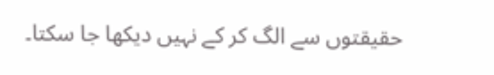حقیقتوں سے الگ کر کے نہیں دیکھا جا سکتا۔